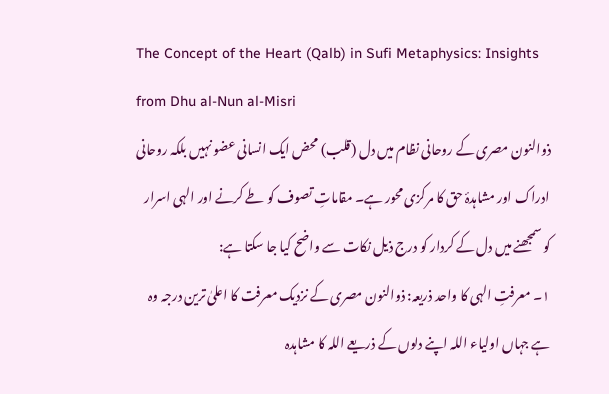The Concept of the Heart (Qalb) in Sufi Metaphysics: Insights from Dhu al-Nun al-Misri
ذوالنون مصری کے روحانی نظام میں دل (قلب) محض ایک انسانی عضو نہیں بلکہ روحانی ادراک اور مشاہدۂ حق کا مرکزی محور ہے۔ مقاماتِ تصوف کو طے کرنے اور الہی اسرار کو سمجھنے میں دل کے کردار کو درج ذیل نکات سے واضح کیا جا سکتا ہے:
۱۔ معرفتِ الہی کا واحد ذریعہ: ذوالنون مصری کے نزدیک معرفت کا اعلیٰ ترین درجہ وہ ہے جہاں اولیاء اللہ اپنے دلوں کے ذریعے اللہ کا مشاہدہ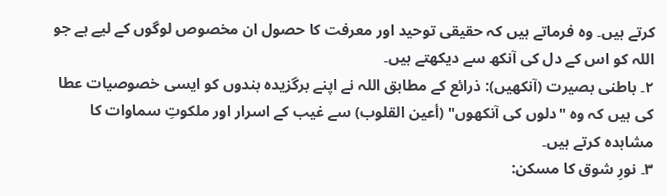کرتے ہیں۔ وہ فرماتے ہیں کہ حقیقی توحید اور معرفت کا حصول ان مخصوص لوگوں کے لیے ہے جو اللہ کو اس کے دل کی آنکھ سے دیکھتے ہیں۔
۲۔ باطنی بصیرت (آنکھیں): ذرائع کے مطابق اللہ نے اپنے برگزیدہ بندوں کو ایسی خصوصیات عطا کی ہیں کہ وہ "دلوں کی آنکھوں" (أعين القلوب) سے غیب کے اسرار اور ملکوتِ سماوات کا مشاہدہ کرتے ہیں۔
۳۔ نورِ شوق کا مسکن: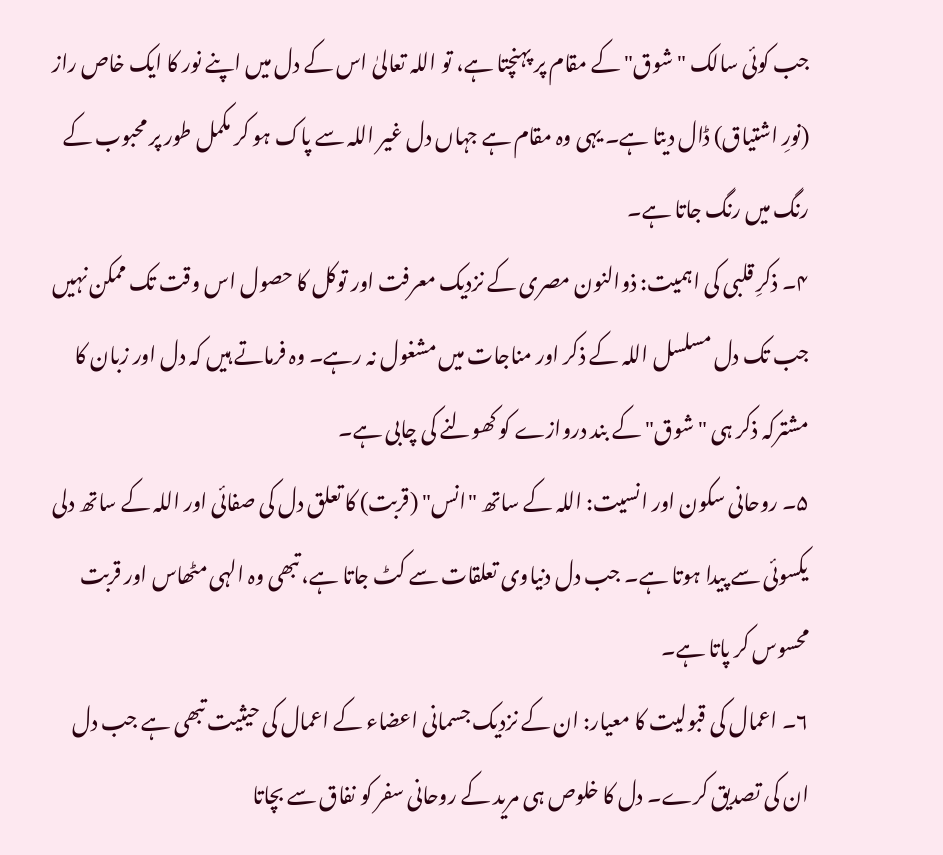جب کوئی سالک "شوق" کے مقام پر پہنچتا ہے، تو اللہ تعالیٰ اس کے دل میں اپنے نور کا ایک خاص راز (نورِ اشتیاق) ڈال دیتا ہے۔ یہی وہ مقام ہے جہاں دل غیر اللہ سے پاک ہو کر مکمل طور پر محبوب کے رنگ میں رنگ جاتا ہے۔
۴۔ ذکرِ قلبی کی اہمیت: ذوالنون مصری کے نزدیک معرفت اور توکل کا حصول اس وقت تک ممکن نہیں جب تک دل مسلسل اللہ کے ذکر اور مناجات میں مشغول نہ رہے۔ وہ فرماتے ہیں کہ دل اور زبان کا مشترکہ ذکر ہی "شوق" کے بند دروازے کو کھولنے کی چابی ہے۔
۵۔ روحانی سکون اور انسیت: اللہ کے ساتھ "انس" (قربت) کا تعلق دل کی صفائی اور اللہ کے ساتھ دلی یکسوئی سے پیدا ہوتا ہے۔ جب دل دنیاوی تعلقات سے کٹ جاتا ہے، تبھی وہ الہی مٹھاس اور قربت محسوس کر پاتا ہے۔
۶۔ اعمال کی قبولیت کا معیار: ان کے نزدیک جسمانی اعضاء کے اعمال کی حیثیت تبھی ہے جب دل ان کی تصدیق کرے۔ دل کا خلوص ہی مرید کے روحانی سفر کو نفاق سے بچاتا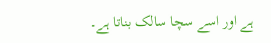ہے اور اسے سچا سالک بناتا ہے۔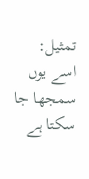تمثیل: اسے یوں سمجھا جا سکتا ہے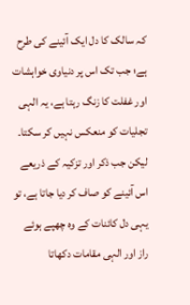کہ سالک کا دل ایک آئینے کی طرح ہے؛ جب تک اس پر دنیاوی خواہشات اور غفلت کا زنگ رہتا ہے، یہ الہی تجلیات کو منعکس نہیں کر سکتا۔ لیکن جب ذکر اور تزکیہ کے ذریعے اس آئینے کو صاف کر دیا جاتا ہے، تو یہی دل کائنات کے وہ چھپے ہوئے راز اور الہی مقامات دکھاتا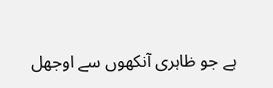ہے جو ظاہری آنکھوں سے اوجھل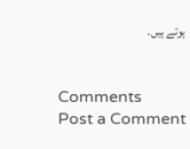ہوتے ہیں۔


Comments
Post a Comment